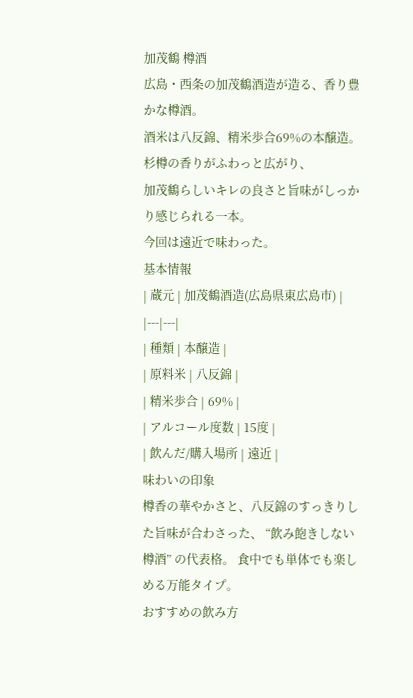加茂鶴 樽酒
広島・西条の加茂鶴酒造が造る、香り豊かな樽酒。
酒米は八反錦、精米歩合69%の本醸造。
杉樽の香りがふわっと広がり、
加茂鶴らしいキレの良さと旨味がしっかり感じられる一本。
今回は遠近で味わった。
基本情報
| 蔵元 | 加茂鶴酒造(広島県東広島市) |
|---|---|
| 種類 | 本醸造 |
| 原料米 | 八反錦 |
| 精米歩合 | 69% |
| アルコール度数 | 15度 |
| 飲んだ/購入場所 | 遠近 |
味わいの印象
樽香の華やかさと、八反錦のすっきりした旨味が合わさった、 “飲み飽きしない樽酒” の代表格。 食中でも単体でも楽しめる万能タイプ。
おすすめの飲み方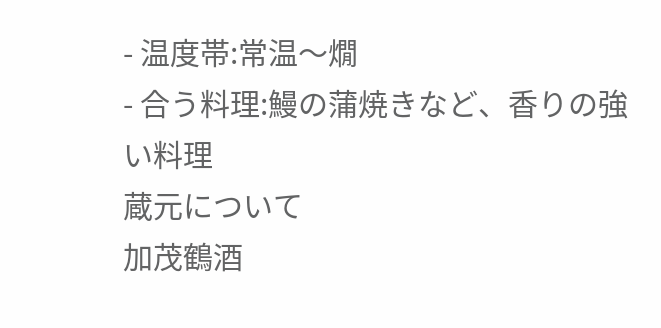- 温度帯:常温〜燗
- 合う料理:鰻の蒲焼きなど、香りの強い料理
蔵元について
加茂鶴酒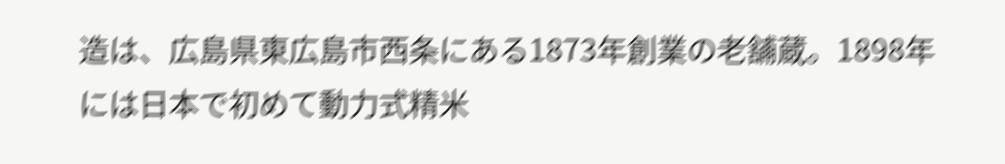造は、広島県東広島市西条にある1873年創業の老舗蔵。1898年には日本で初めて動力式精米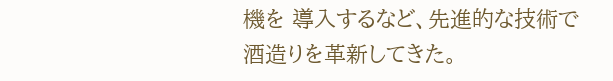機を 導入するなど、先進的な技術で酒造りを革新してきた。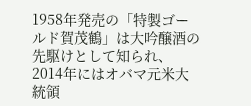1958年発売の「特製ゴールド賀茂鶴」は大吟醸酒の 先駆けとして知られ、2014年にはオバマ元米大統領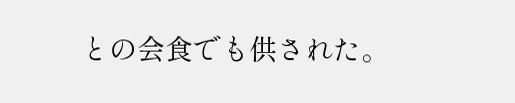との会食でも供された。